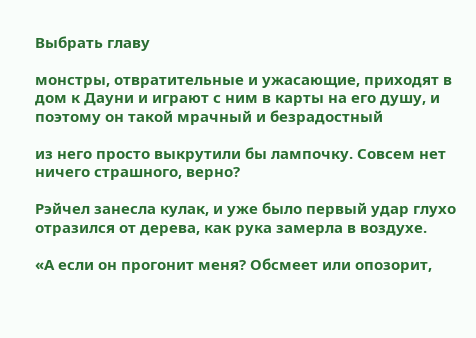Выбрать главу

монстры, отвратительные и ужасающие, приходят в дом к Дауни и играют с ним в карты на его душу, и поэтому он такой мрачный и безрадостный

из него просто выкрутили бы лампочку. Совсем нет ничего страшного, верно?

Рэйчел занесла кулак, и уже было первый удар глухо отразился от дерева, как рука замерла в воздухе.

«А если он прогонит меня? Обсмеет или опозорит,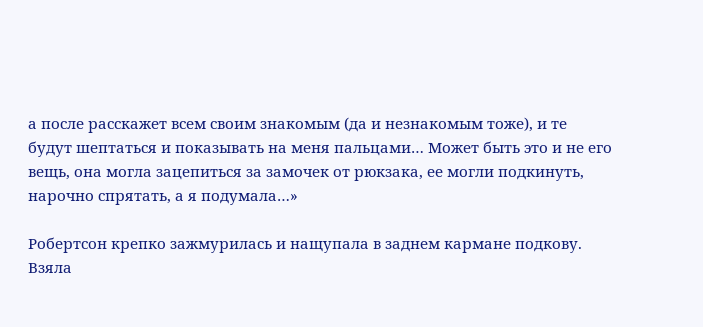а после расскажет всем своим знакомым (да и незнакомым тоже), и те будут шептаться и показывать на меня пальцами… Может быть это и не его вещь, она могла зацепиться за замочек от рюкзака, ее могли подкинуть, нарочно спрятать, а я подумала…»

Робертсон крепко зажмурилась и нащупала в заднем кармане подкову. Взяла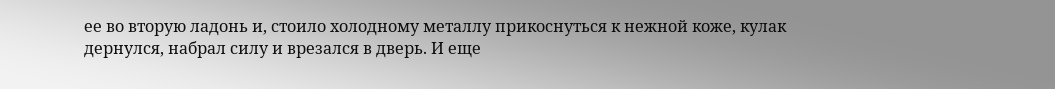ее во вторую ладонь и, стоило холодному металлу прикоснуться к нежной коже, кулак дернулся, набрал силу и врезался в дверь. И еще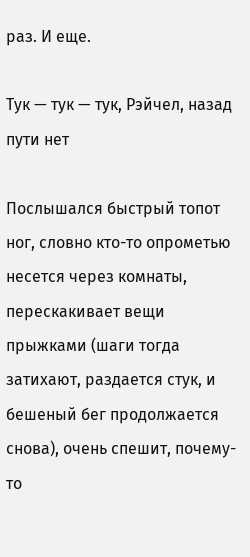раз. И еще.

Тук — тук — тук, Рэйчел, назад пути нет

Послышался быстрый топот ног, словно кто-то опрометью несется через комнаты, перескакивает вещи прыжками (шаги тогда затихают, раздается стук, и бешеный бег продолжается снова), очень спешит, почему-то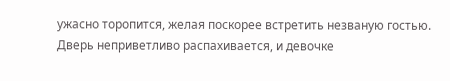ужасно торопится, желая поскорее встретить незваную гостью. Дверь неприветливо распахивается, и девочке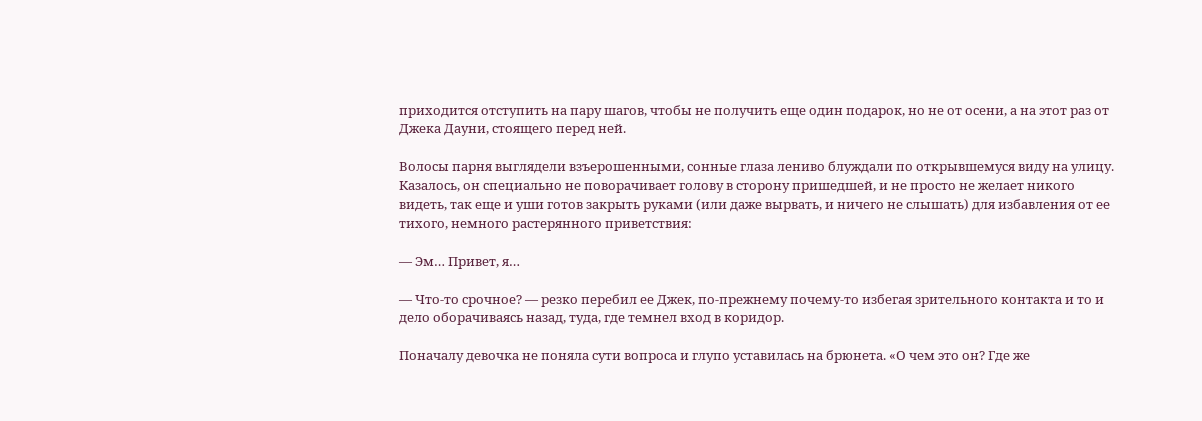приходится отступить на пару шагов, чтобы не получить еще один подарок, но не от осени, а на этот раз от Джека Дауни, стоящего перед ней.

Волосы парня выглядели взъерошенными, сонные глаза лениво блуждали по открывшемуся виду на улицу. Казалось, он специально не поворачивает голову в сторону пришедшей, и не просто не желает никого видеть, так еще и уши готов закрыть руками (или даже вырвать, и ничего не слышать) для избавления от ее тихого, немного растерянного приветствия:

— Эм… Привет, я…

— Что-то срочное? — резко перебил ее Джек, по-прежнему почему-то избегая зрительного контакта и то и дело оборачиваясь назад, туда, где темнел вход в коридор.

Поначалу девочка не поняла сути вопроса и глупо уставилась на брюнета. «О чем это он? Где же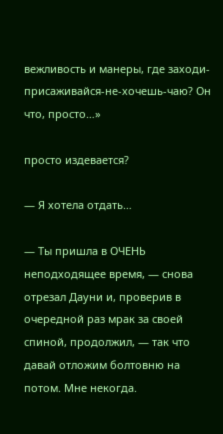вежливость и манеры, где заходи-присаживайся-не-хочешь-чаю? Он что, просто…»

просто издевается?

— Я хотела отдать…

— Ты пришла в ОЧЕНЬ неподходящее время, — снова отрезал Дауни и, проверив в очередной раз мрак за своей спиной, продолжил, — так что давай отложим болтовню на потом. Мне некогда.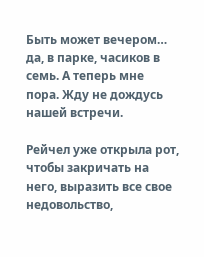Быть может вечером… да, в парке, часиков в семь. А теперь мне пора. Жду не дождусь нашей встречи.

Рейчел уже открыла рот, чтобы закричать на него, выразить все свое недовольство,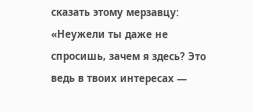сказать этому мерзавцу: «Неужели ты даже не спросишь, зачем я здесь? Это ведь в твоих интересах —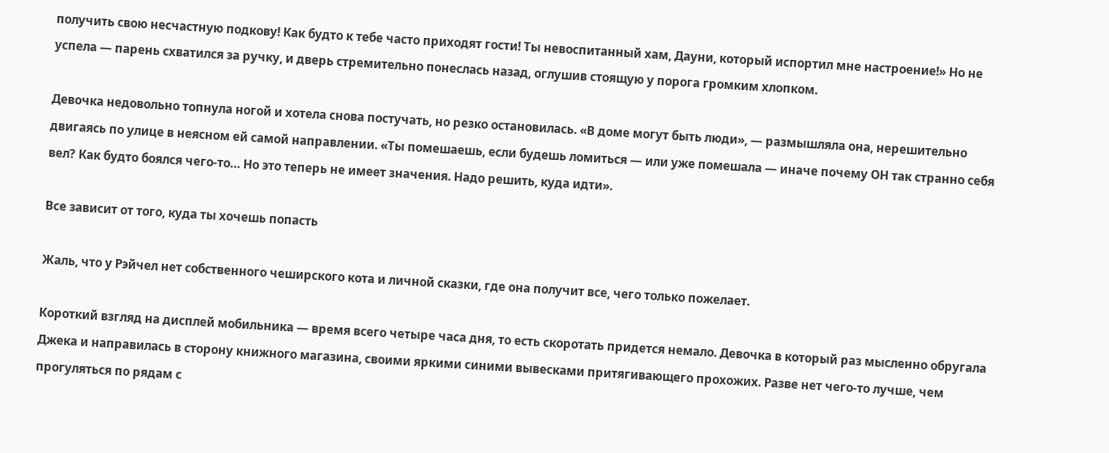получить свою несчастную подкову! Как будто к тебе часто приходят гости! Ты невоспитанный хам, Дауни, который испортил мне настроение!» Но не успела — парень схватился за ручку, и дверь стремительно понеслась назад, оглушив стоящую у порога громким хлопком.

Девочка недовольно топнула ногой и хотела снова постучать, но резко остановилась. «В доме могут быть люди», — размышляла она, нерешительно двигаясь по улице в неясном ей самой направлении. «Ты помешаешь, если будешь ломиться — или уже помешала — иначе почему ОН так странно себя вел? Как будто боялся чего-то… Но это теперь не имеет значения. Надо решить, куда идти».

Все зависит от того, куда ты хочешь попасть

Жаль, что у Рэйчел нет собственного чеширского кота и личной сказки, где она получит все, чего только пожелает.

Короткий взгляд на дисплей мобильника — время всего четыре часа дня, то есть скоротать придется немало. Девочка в который раз мысленно обругала Джека и направилась в сторону книжного магазина, своими яркими синими вывесками притягивающего прохожих. Разве нет чего-то лучше, чем прогуляться по рядам с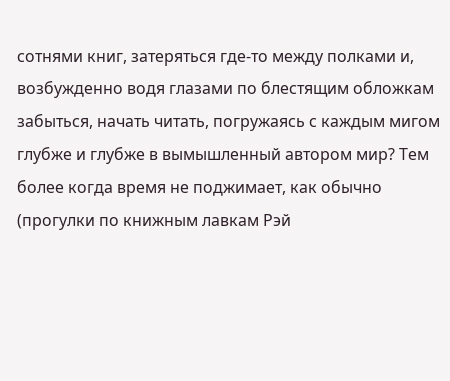сотнями книг, затеряться где-то между полками и, возбужденно водя глазами по блестящим обложкам забыться, начать читать, погружаясь с каждым мигом глубже и глубже в вымышленный автором мир? Тем более когда время не поджимает, как обычно (прогулки по книжным лавкам Рэй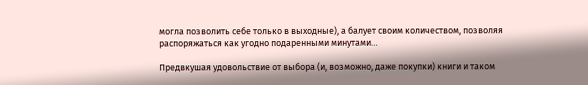могла позволить себе только в выходные), а балует своим количеством, позволяя распоряжаться как угодно подаренными минутами…

Предвкушая удовольствие от выбора (и, возможно, даже покупки) книги и таком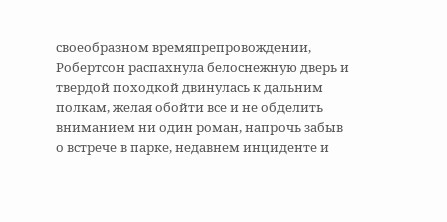своеобразном времяпрепровождении, Робертсон распахнула белоснежную дверь и твердой походкой двинулась к дальним полкам, желая обойти все и не обделить вниманием ни один роман, напрочь забыв о встрече в парке, недавнем инциденте и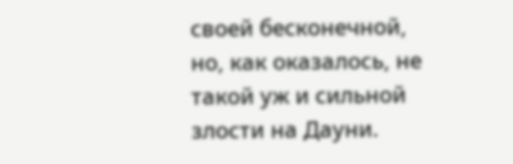своей бесконечной, но, как оказалось, не такой уж и сильной злости на Дауни.